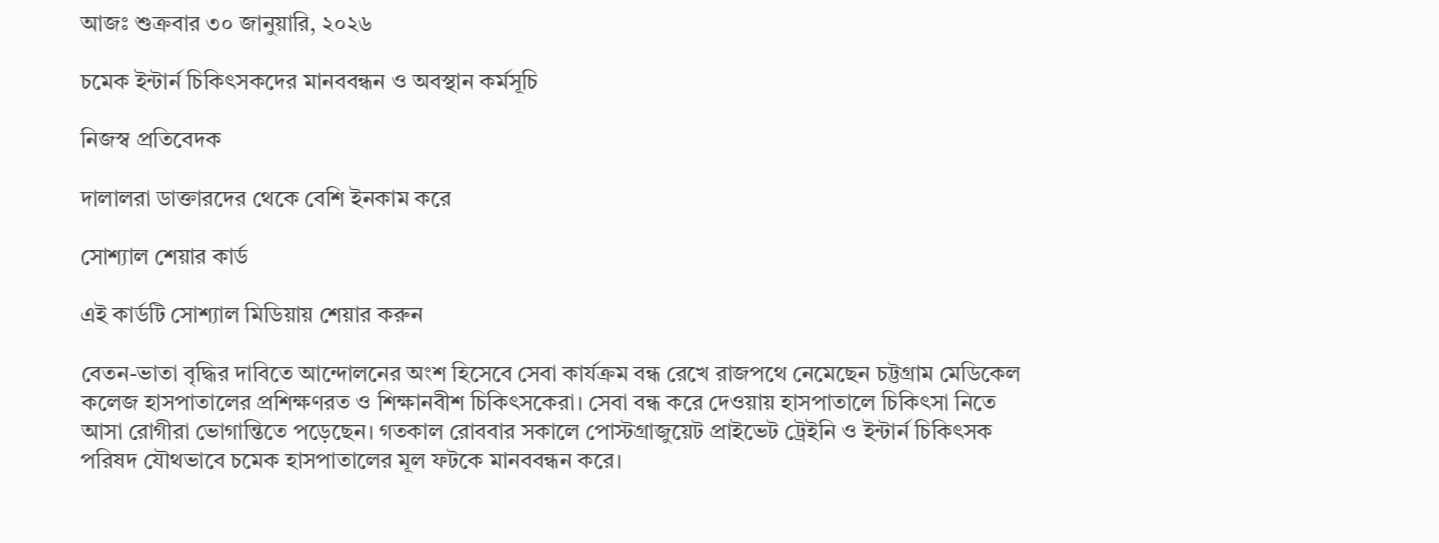আজঃ শুক্রবার ৩০ জানুয়ারি, ২০২৬

চমেক ইন্টার্ন চিকিৎসকদের মানববন্ধন ও অবস্থান কর্মসূচি

নিজস্ব প্রতিবেদক

দালালরা ডাক্তারদের থেকে বেশি ইনকাম করে

সোশ্যাল শেয়ার কার্ড

এই কার্ডটি সোশ্যাল মিডিয়ায় শেয়ার করুন

বেতন-ভাতা বৃদ্ধির দাবিতে আন্দোলনের অংশ হিসেবে সেবা কার্যক্রম বন্ধ রেখে রাজপথে নেমেছেন চট্টগ্রাম মেডিকেল কলেজ হাসপাতালের প্রশিক্ষণরত ও শিক্ষানবীশ চিকিৎসকেরা। সেবা বন্ধ করে দেওয়ায় হাসপাতালে চিকিৎসা নিতে আসা রোগীরা ভোগান্তিতে পড়েছেন। গতকাল রোববার সকালে পোস্টগ্রাজুয়েট প্রাইভেট ট্রেইনি ও ইন্টার্ন চিকিৎসক পরিষদ যৌথভাবে চমেক হাসপাতালের মূল ফটকে মানববন্ধন করে।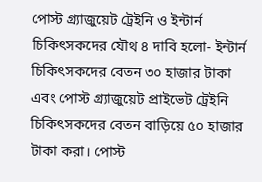পোস্ট গ্র্যাজুয়েট ট্রেইনি ও ইন্টার্ন চিকিৎসকদের যৌথ ৪ দাবি হলো- ইন্টার্ন চিকিৎসকদের বেতন ৩০ হাজার টাকা এবং পোস্ট গ্র্যাজুয়েট প্রাইভেট ট্রেইনি চিকিৎসকদের বেতন বাড়িয়ে ৫০ হাজার টাকা করা। পোস্ট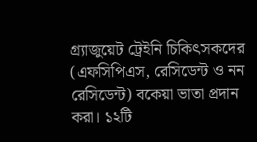গ্র্যাজুয়েট ট্রেইনি চিকিৎসকদের (এফসিপিএস, রেসিডেন্ট ও নন রেসিডেন্ট) বকেয়া ভাতা প্রদান করা। ১২টি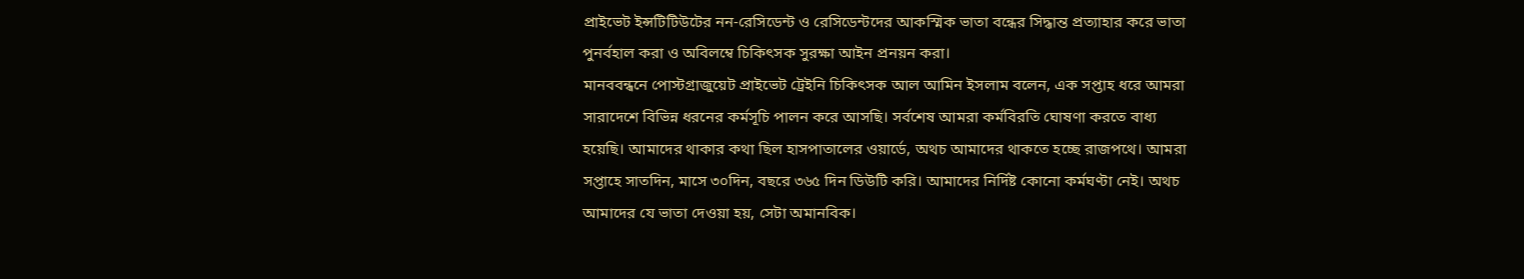প্রাইভেট ইন্সটিটিউটের নন-রেসিডেন্ট ও রেসিডেন্টদের আকস্মিক ভাতা বন্ধের সিদ্ধান্ত প্রত্যাহার করে ভাতা পুনর্বহাল করা ও অবিলম্বে চিকিৎসক সুরক্ষা আইন প্রনয়ন করা।
মানববন্ধনে পোস্টগ্রাজুয়েট প্রাইভেট ট্রেইনি চিকিৎসক আল আমিন ইসলাম বলেন, এক সপ্তাহ ধরে আমরা সারাদেশে বিভিন্ন ধরনের কর্মসূচি পালন করে আসছি। সর্বশেষ আমরা কর্মবিরতি ঘোষণা করতে বাধ্য হয়েছি। আমাদের থাকার কথা ছিল হাসপাতালের ওয়ার্ডে, অথচ আমাদের থাকতে হচ্ছে রাজপথে। আমরা সপ্তাহে সাতদিন, মাসে ৩০দিন, বছরে ৩৬৫ দিন ডিউটি করি। আমাদের নির্দিষ্ট কোনো কর্মঘণ্টা নেই। অথচ আমাদের যে ভাতা দেওয়া হয়, সেটা অমানবিক।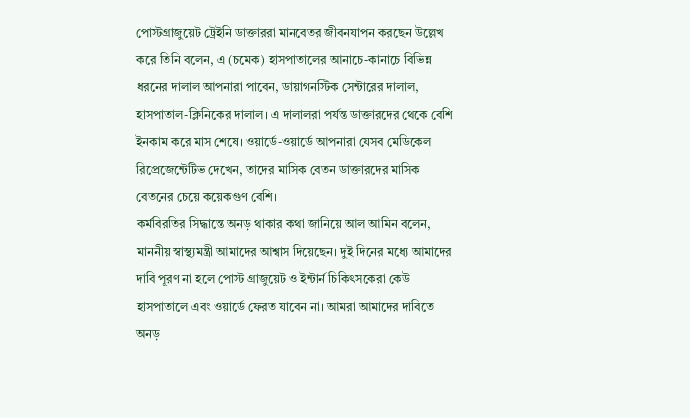পোস্টগ্রাজুয়েট ট্রেইনি ডাক্তাররা মানবেতর জীবনযাপন করছেন উল্লেখ করে তিনি বলেন, এ (চমেক) হাসপাতালের আনাচে-কানাচে বিভিন্ন ধরনের দালাল আপনারা পাবেন, ডায়াগনস্টিক সেন্টারের দালাল, হাসপাতাল-ক্লিনিকের দালাল। এ দালালরা পর্যন্ত ডাক্তারদের থেকে বেশি ইনকাম করে মাস শেষে। ওয়ার্ডে-ওয়ার্ডে আপনারা যেসব মেডিকেল রিপ্রেজেন্টেটিভ দেখেন, তাদের মাসিক বেতন ডাক্তারদের মাসিক বেতনের চেয়ে কয়েকগুণ বেশি।
কর্মবিরতির সিদ্ধান্তে অনড় থাকার কথা জানিয়ে আল আমিন বলেন, মাননীয় স্বাস্থ্যমন্ত্রী আমাদের আশ্বাস দিয়েছেন। দুই দিনের মধ্যে আমাদের দাবি পূরণ না হলে পোস্ট গ্রাজুয়েট ও ইন্টার্ন চিকিৎসকেরা কেউ হাসপাতালে এবং ওয়ার্ডে ফেরত যাবেন না। আমরা আমাদের দাবিতে অনড়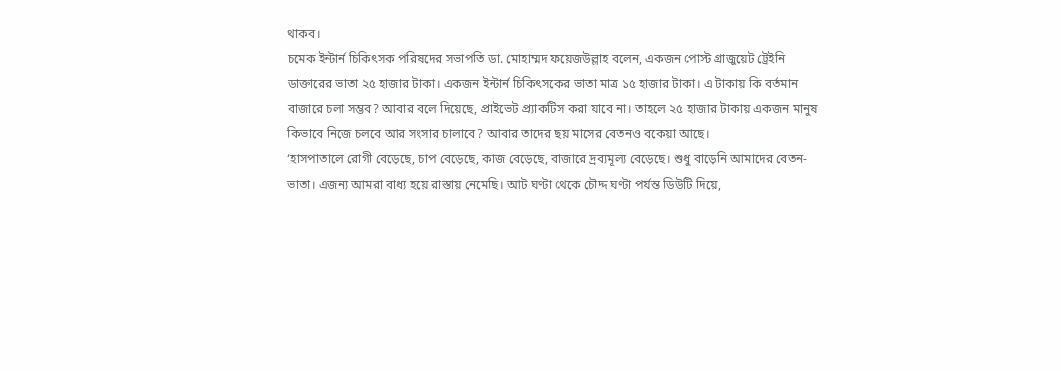থাকব।
চমেক ইন্টার্ন চিকিৎসক পরিষদের সভাপতি ডা. মোহাম্মদ ফয়েজউল্লাহ বলেন, একজন পোস্ট গ্রাজুয়েট ট্রেইনি ডাক্তারের ভাতা ২৫ হাজার টাকা। একজন ইন্টার্ন চিকিৎসকের ভাতা মাত্র ১৫ হাজার টাকা। এ টাকায় কি বর্তমান বাজারে চলা সম্ভব? আবার বলে দিয়েছে, প্রাইভেট প্র্যাকটিস করা যাবে না। তাহলে ২৫ হাজার টাকায় একজন মানুষ কিভাবে নিজে চলবে আর সংসার চালাবে? আবার তাদের ছয় মাসের বেতনও বকেয়া আছে।
‘হাসপাতালে রোগী বেড়েছে, চাপ বেড়েছে, কাজ বেড়েছে, বাজারে দ্রব্যমূল্য বেড়েছে। শুধু বাড়েনি আমাদের বেতন-ভাতা। এজন্য আমরা বাধ্য হয়ে রাস্তায় নেমেছি। আট ঘণ্টা থেকে চৌদ্দ ঘণ্টা পর্যন্ত ডিউটি দিয়ে,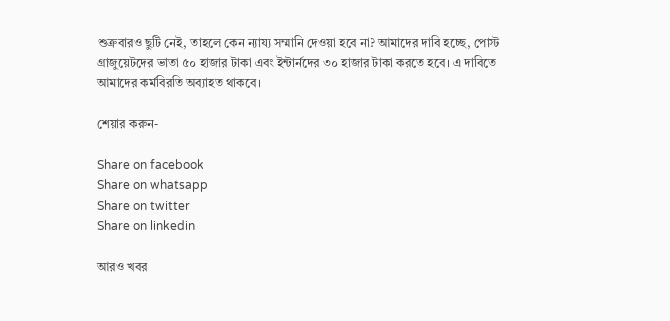শুক্রবারও ছুটি নেই, তাহলে কেন ন্যায্য সম্মানি দেওয়া হবে না? আমাদের দাবি হচ্ছে, পোস্ট গ্রাজুয়েটদের ভাতা ৫০ হাজার টাকা এবং ইন্টার্নদের ৩০ হাজার টাকা করতে হবে। এ দাবিতে আমাদের কর্মবিরতি অব্যাহত থাকবে।

শেয়ার করুন-

Share on facebook
Share on whatsapp
Share on twitter
Share on linkedin

আরও খবর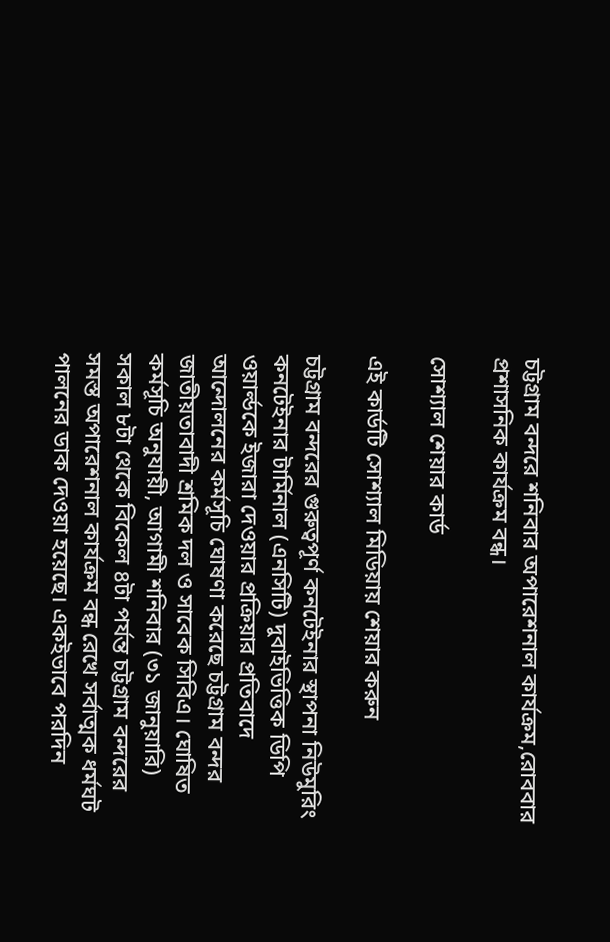চট্টগ্রাম বন্দরে শনিবার অপারেশনাল কার্যক্রম,রোববার প্রশাসনিক কার্যক্রম বন্ধ।

সোশ্যাল শেয়ার কার্ড

এই কার্ডটি সোশ্যাল মিডিয়ায় শেয়ার করুন

চট্টগ্রাম বন্দরের গুরুত্বপূর্ণ কনটেইনার স্থাপনা নিউমুরিং কনটেইনার টার্মিনাল (এনসিটি) দুবাইভিত্তিক ডিপি ওয়ার্ল্ডকে ইজারা দেওয়ার প্রক্রিয়ার প্রতিবাদে আন্দোলনের কর্মসূচি ঘোষণা করেছে চট্টগ্রাম বন্দর জাতীয়তাবাদী শ্রমিক দল ও সাবেক সিবিএ। ঘোষিত কর্মসূচি অনুযায়ী, আগামী শনিবার (৩১ জানুয়ারি) সকাল ৮টা থেকে বিকেল ৪টা পর্যন্ত চট্টগ্রাম বন্দরের সমস্ত অপারেশনাল কার্যক্রম বন্ধ রেখে সর্বাত্মক ধর্মঘট পালনের ডাক দেওয়া হয়েছে। একইভাবে পরদিন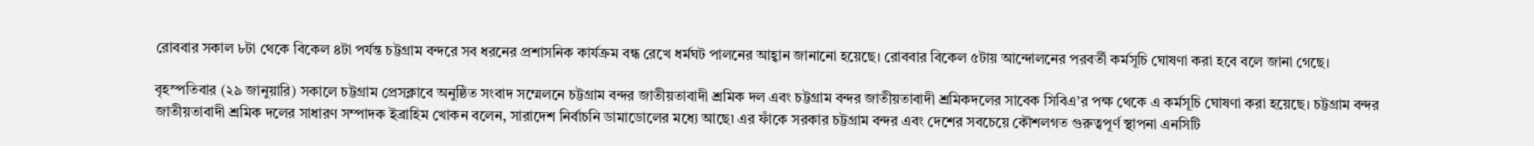রোববার সকাল ৮টা থেকে বিকেল ৪টা পর্যন্ত চট্টগ্রাম বন্দরে সব ধরনের প্রশাসনিক কার্যক্রম বন্ধ রেখে ধর্মঘট পালনের আহ্বান জানানো হয়েছে। রোববার বিকেল ৫টায় আন্দোলনের পরবর্তী কর্মসূচি ঘোষণা করা হবে বলে জানা গেছে।

বৃহস্পতিবার (২৯ জানুয়ারি) সকালে চট্টগ্রাম প্রেসক্লাবে অনুষ্ঠিত সংবাদ সম্মেলনে চট্টগ্রাম বন্দর জাতীয়তাবাদী শ্রমিক দল এবং চট্টগ্রাম বন্দর জাতীয়তাবাদী শ্রমিকদলের সাবেক সিবিএ’র পক্ষ থেকে এ কর্মসূচি ঘোষণা করা হয়েছে। চট্টগ্রাম বন্দর জাতীয়তাবাদী শ্রমিক দলের সাধারণ সম্পাদক ইব্রাহিম খোকন বলেন, সারাদেশ নির্বাচনি ডামাডোলের মধ্যে আছে৷ এর ফাঁকে সরকার চট্টগ্রাম বন্দর এবং দেশের সবচেয়ে কৌশলগত গুরুত্বপূর্ণ স্থাপনা এনসিটি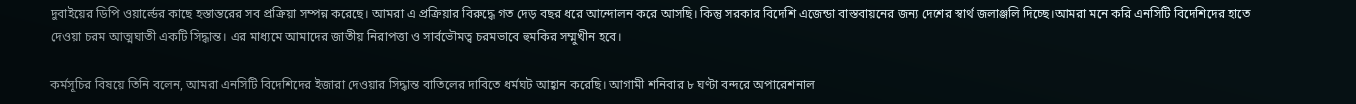দুবাইয়ের ডিপি ওয়ার্ল্ডের কাছে হস্তান্তরের সব প্রক্রিয়া সম্পন্ন করেছে। আমরা এ প্রক্রিয়ার বিরুদ্ধে গত দেড় বছর ধরে আন্দোলন করে আসছি। কিন্তু সরকার বিদেশি এজেন্ডা বাস্তবায়নের জন্য দেশের স্বার্থ জলাঞ্জলি দিচ্ছে।আমরা মনে করি এনসিটি বিদেশিদের হাতে দেওয়া চরম আত্মঘাতী একটি সিদ্ধান্ত। এর মাধ্যমে আমাদের জাতীয় নিরাপত্তা ও সার্বভৌমত্ব চরমভাবে হুমকির সম্মুখীন হবে।

কর্মসূচির বিষয়ে তিনি বলেন, আমরা এনসিটি বিদেশিদের ইজারা দেওয়ার সিদ্ধান্ত বাতিলের দাবিতে ধর্মঘট আহ্বান করেছি। আগামী শনিবার ৮ ঘণ্টা বন্দরে অপারেশনাল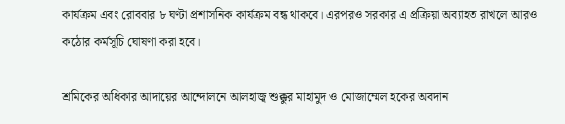কার্যক্রম এবং রোববার ৮ ঘণ্টা প্রশাসনিক কার্যক্রম বন্ধ থাকবে। এরপরও সরকার এ প্রক্রিয়া অব্যাহত রাখলে আরও কঠোর কর্মসূচি ঘোষণা করা হবে।

শ্রমিকের অধিকার আদায়ের আন্দোলনে আলহাজ্ব শুক্কুর মাহামুদ ও মোজাম্মেল হকের অবদান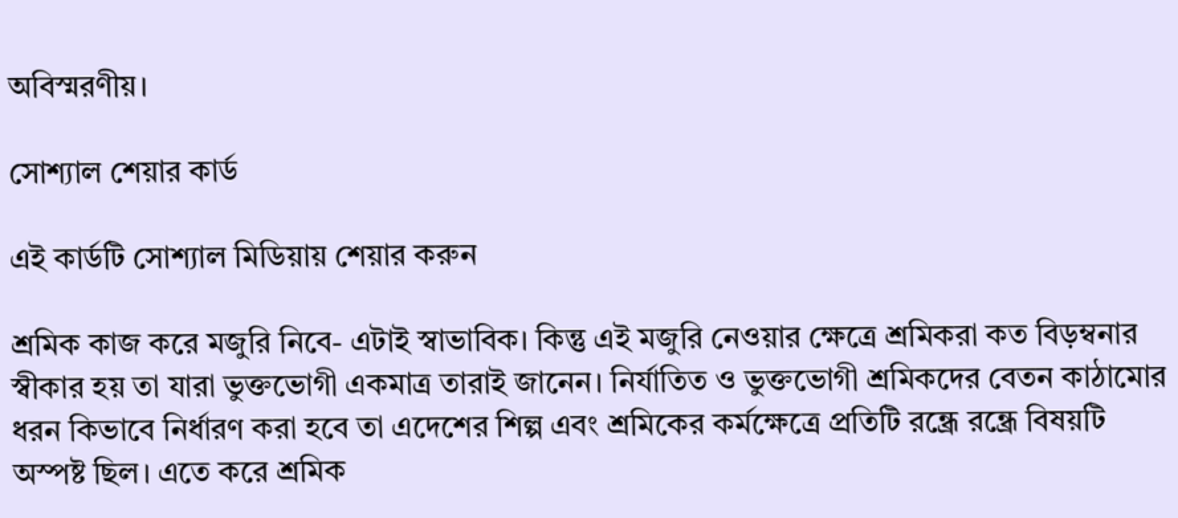অবিস্মরণীয়।

সোশ্যাল শেয়ার কার্ড

এই কার্ডটি সোশ্যাল মিডিয়ায় শেয়ার করুন

শ্রমিক কাজ করে মজুরি নিবে- এটাই স্বাভাবিক। কিন্তু এই মজুরি নেওয়ার ক্ষেত্রে শ্রমিকরা কত বিড়ম্বনার স্বীকার হয় তা যারা ভুক্তভোগী একমাত্র তারাই জানেন। নির্যাতিত ও ভুক্তভোগী শ্রমিকদের বেতন কাঠামোর ধরন কিভাবে নির্ধারণ করা হবে তা এদেশের শিল্প এবং শ্রমিকের কর্মক্ষেত্রে প্রতিটি রন্ধ্রে রন্ধ্রে বিষয়টি অস্পষ্ট ছিল। এতে করে শ্রমিক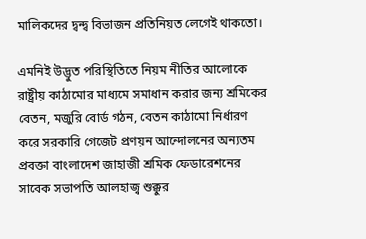মালিকদের দ্বন্দ্ব বিভাজন প্রতিনিয়ত লেগেই থাকতো।

এমনিই উদ্ভুত পরিস্থিতিতে নিয়ম নীতির আলোকে রাষ্ট্রীয় কাঠামোর মাধ্যমে সমাধান করার জন্য শ্রমিকের বেতন, মজুরি বোর্ড গঠন, বেতন কাঠামো নির্ধারণ করে সরকারি গেজেট প্রণয়ন আন্দোলনের অন্যতম প্রবক্তা বাংলাদেশ জাহাজী শ্রমিক ফেডারেশনের সাবেক সভাপতি আলহাজ্ব শুক্কুর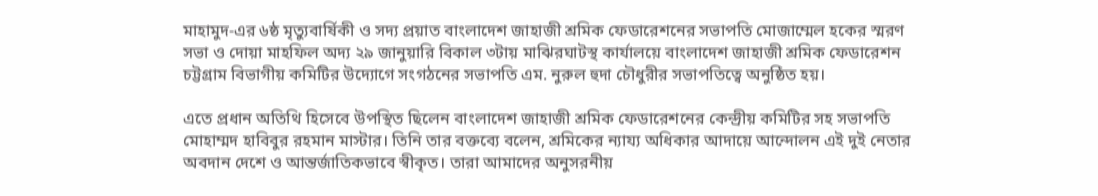মাহামুদ-এর ৬ষ্ঠ মৃত্যুবার্ষিকী ও সদ্য প্রয়াত বাংলাদেশ জাহাজী শ্রমিক ফেডারেশনের সভাপতি মোজাম্মেল হকের স্মরণ সভা ও দোয়া মাহফিল অদ্য ২৯ জানুয়ারি বিকাল ৩টায় মাঝিরঘাটস্থ কার্যালয়ে বাংলাদেশ জাহাজী শ্রমিক ফেডারেশন চট্টগ্রাম বিভাগীয় কমিটির উদ্যোগে সংগঠনের সভাপতি এম. নুরুল হুদা চৌধুরীর সভাপতিত্বে অনুষ্ঠিত হয়।

এতে প্রধান অতিথি হিসেবে উপস্থিত ছিলেন বাংলাদেশ জাহাজী শ্রমিক ফেডারেশনের কেন্দ্রীয় কমিটির সহ সভাপতি মোহাম্মদ হাবিবুর রহমান মাস্টার। তিনি তার বক্তব্যে বলেন, শ্রমিকের ন্যায্য অধিকার আদায়ে আন্দোলন এই দুই নেতার অবদান দেশে ও আন্তর্জাতিকভাবে স্বীকৃত। তারা আমাদের অনুসরনীয়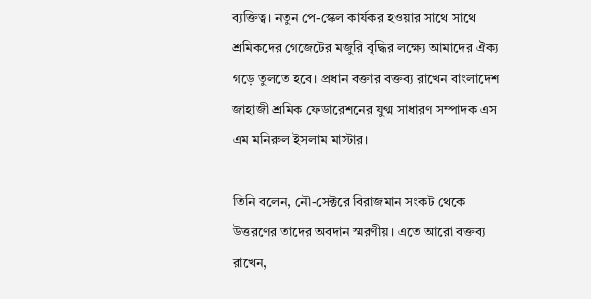ব্যক্তিত্ব। নতুন পে-স্কেল কার্যকর হওয়ার সাথে সাথে শ্রমিকদের গেজেটের মজুরি বৃদ্ধির লক্ষ্যে আমাদের ঐক্য গড়ে তুলতে হবে। প্রধান বক্তার বক্তব্য রাখেন বাংলাদেশ জাহাজী শ্রমিক ফেডারেশনের যুগ্ম সাধারণ সম্পাদক এস এম মনিরুল ইসলাম মাস্টার।

তিনি বলেন, নৌ-সেক্টরে বিরাজমান সংকট থেকে উত্তরণের তাদের অবদান স্মরণীয়। এতে আরো বক্তব্য রাখেন,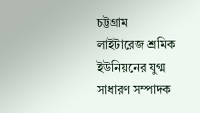চট্টগ্রাম লাইটারেজ শ্রমিক ইউনিয়নের যুগ্ম সাধারণ সম্পাদক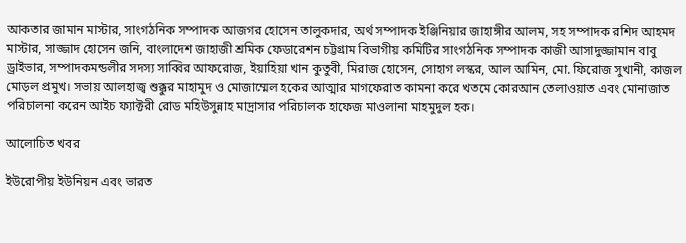আকতার জামান মাস্টার, সাংগঠনিক সম্পাদক আজগর হোসেন তালুকদার, অর্থ সম্পাদক ইঞ্জিনিয়ার জাহাঙ্গীর আলম, সহ সম্পাদক রশিদ আহমদ মাস্টার, সাজ্জাদ হোসেন জনি, বাংলাদেশ জাহাজী শ্রমিক ফেডারেশন চট্টগ্রাম বিভাগীয় কমিটির সাংগঠনিক সম্পাদক কাজী আসাদুজ্জামান বাবু ড্রাইভার, সম্পাদকমন্ডলীর সদস্য সাব্বির আফরোজ, ইয়াহিয়া খান কুতুবী, মিরাজ হোসেন, সোহাগ লস্কর, আল আমিন, মো. ফিরোজ সুখানী, কাজল মোড়ল প্রমুখ। সভায় আলহাজ্ব শুক্কুর মাহামুদ ও মোজাম্মেল হকের আত্মার মাগফেরাত কামনা করে খতমে কোরআন তেলাওয়াত এবং মোনাজাত পরিচালনা করেন আইচ ফ্যাক্টরী রোড মহিউসুন্নাহ মাদ্রাসার পরিচালক হাফেজ মাওলানা মাহমুদুল হক।

আলোচিত খবর

ইউরোপীয় ইউনিয়ন এবং ভারত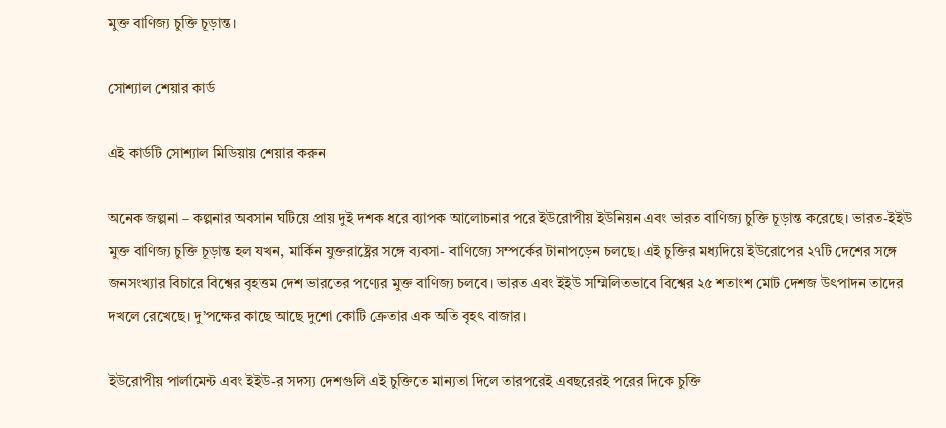মুক্ত বাণিজ্য চুক্তি চূড়ান্ত।

সোশ্যাল শেয়ার কার্ড

এই কার্ডটি সোশ্যাল মিডিয়ায় শেয়ার করুন

অনেক জল্পনা – কল্পনার অবসান ঘটিয়ে প্রায় দুই দশক ধরে ব্যাপক আলোচনার পরে ইউরোপীয় ইউনিয়ন এবং ভারত বাণিজ্য চুক্তি চূড়ান্ত করেছে। ভারত-ইইউ মুক্ত বাণিজ্য চুক্তি চূড়ান্ত হল যখন, মার্কিন যুক্তরাষ্ট্রের সঙ্গে ব্যবসা- বাণিজ্যে সম্পর্কের টানাপড়েন চলছে। এই চুক্তির মধ্যদিয়ে ইউরোপের ২৭টি দেশের সঙ্গে জনসংখ্যার বিচারে বিশ্বের বৃহত্তম দেশ ভারতের পণ্যের মুক্ত বাণিজ্য চলবে। ভারত এবং ইইউ সম্মিলিতভাবে বিশ্বের ২৫ শতাংশ মোট দেশজ উৎপাদন তাদের দখলে রেখেছে। দু’পক্ষের কাছে আছে দুশো কোটি ক্রেতার এক অতি বৃহৎ বাজার।

ইউরোপীয় পার্লামেন্ট এবং ইইউ-র সদস্য দেশগুলি এই চুক্তিতে মান্যতা দিলে তারপরেই এবছরেরই পরের দিকে চুক্তি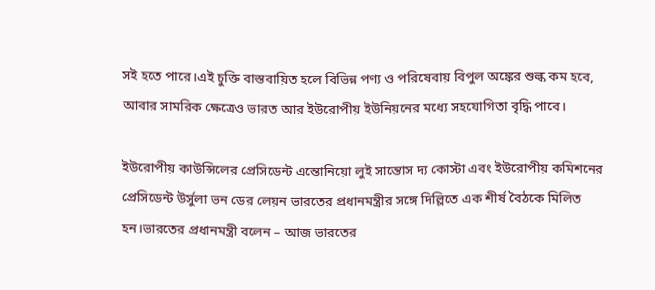সই হতে পারে।এই চুক্তি বাস্তবায়িত হলে বিভিন্ন পণ্য ও পরিষেবায় বিপুল অঙ্কের শুল্ক কম হবে, আবার সামরিক ক্ষেত্রেও ভারত আর ইউরোপীয় ইউনিয়নের মধ্যে সহযোগিতা বৃদ্ধি পাবে।

ইউরোপীয় কাউন্সিলের প্রেসিডেন্ট এন্তোনিয়ো লুই সান্তোস দ্য কোস্টা এবং ইউরোপীয় কমিশনের প্রেসিডেন্ট উর্সুলা ভন ডের লেয়ন ভারতের প্রধানমন্ত্রীর সঙ্গে দিল্লিতে এক শীর্ষ বৈঠকে মিলিত হন।ভারতের প্রধানমন্ত্রী বলেন – আজ ভারতের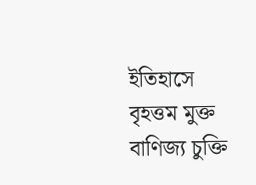ইতিহাসে বৃহত্তম মুক্ত বাণিজ্য চুক্তি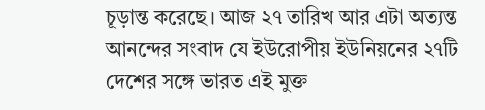চূড়ান্ত করেছে। আজ ২৭ তারিখ আর এটা অত্যন্ত আনন্দের সংবাদ যে ইউরোপীয় ইউনিয়নের ২৭টি দেশের সঙ্গে ভারত এই মুক্ত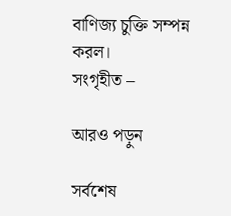বাণিজ্য চুক্তি সম্পন্ন করল।
সংগৃহীত –

আরও পড়ুন

সর্বশেষ